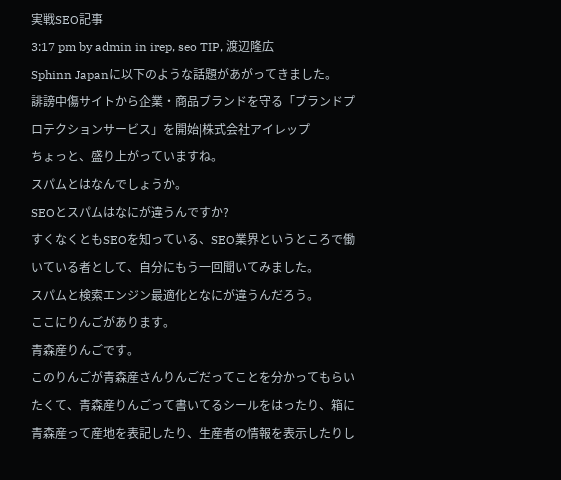実戦SEO記事
3:17 pm by admin in irep, seo TIP, 渡辺隆広
Sphinn Japanに以下のような話題があがってきました。
誹謗中傷サイトから企業・商品ブランドを守る「ブランドプロテクションサービス」を開始|株式会社アイレップ
ちょっと、盛り上がっていますね。
スパムとはなんでしょうか。
SEOとスパムはなにが違うんですか?
すくなくともSEOを知っている、SEO業界というところで働いている者として、自分にもう一回聞いてみました。
スパムと検索エンジン最適化となにが違うんだろう。
ここにりんごがあります。
青森産りんごです。
このりんごが青森産さんりんごだってことを分かってもらいたくて、青森産りんごって書いてるシールをはったり、箱に青森産って産地を表記したり、生産者の情報を表示したりし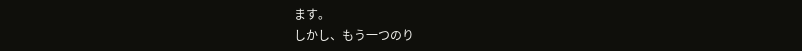ます。
しかし、もう一つのり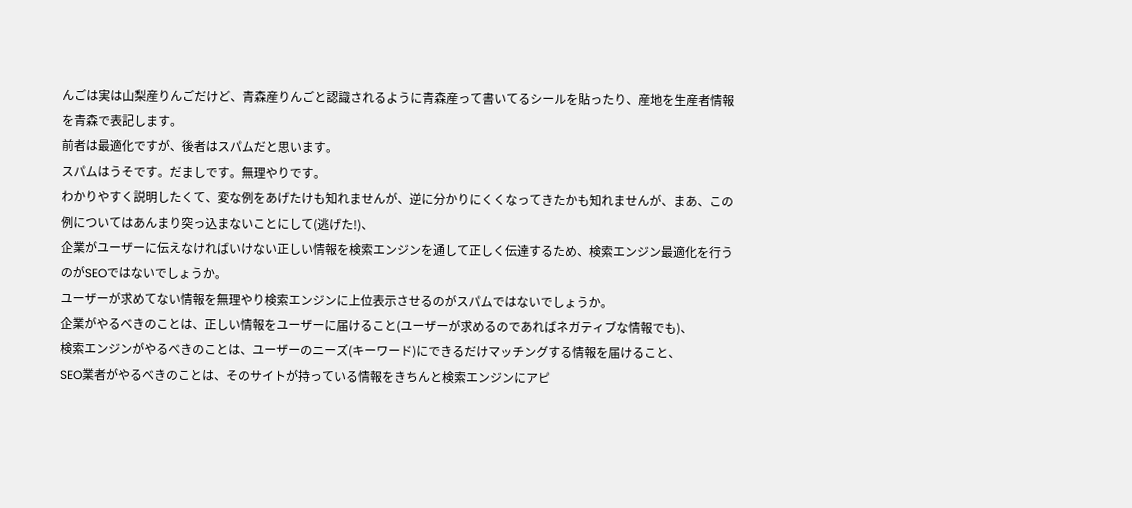んごは実は山梨産りんごだけど、青森産りんごと認識されるように青森産って書いてるシールを貼ったり、産地を生産者情報を青森で表記します。
前者は最適化ですが、後者はスパムだと思います。
スパムはうそです。だましです。無理やりです。
わかりやすく説明したくて、変な例をあげたけも知れませんが、逆に分かりにくくなってきたかも知れませんが、まあ、この例についてはあんまり突っ込まないことにして(逃げた!)、
企業がユーザーに伝えなければいけない正しい情報を検索エンジンを通して正しく伝達するため、検索エンジン最適化を行うのがSEOではないでしょうか。
ユーザーが求めてない情報を無理やり検索エンジンに上位表示させるのがスパムではないでしょうか。
企業がやるべきのことは、正しい情報をユーザーに届けること(ユーザーが求めるのであればネガティブな情報でも)、
検索エンジンがやるべきのことは、ユーザーのニーズ(キーワード)にできるだけマッチングする情報を届けること、
SEO業者がやるべきのことは、そのサイトが持っている情報をきちんと検索エンジンにアピ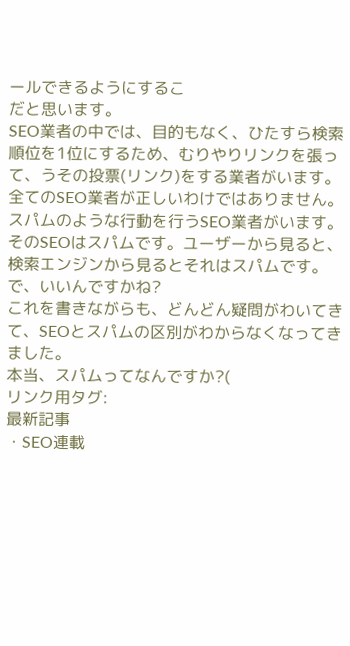ールできるようにするこ
だと思います。
SEO業者の中では、目的もなく、ひたすら検索順位を1位にするため、むりやりリンクを張って、うその投票(リンク)をする業者がいます。
全てのSEO業者が正しいわけではありません。スパムのような行動を行うSEO業者がいます。
そのSEOはスパムです。ユーザーから見ると、検索エンジンから見るとそれはスパムです。
で、いいんですかね?
これを書きながらも、どんどん疑問がわいてきて、SEOとスパムの区別がわからなくなってきました。
本当、スパムってなんですか?(
リンク用タグ:
最新記事
・SEO連載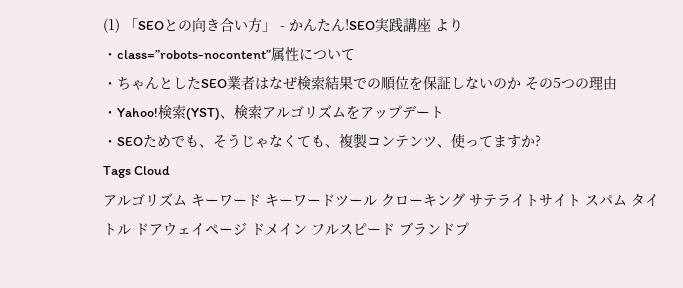(1) 「SEOとの向き合い方」 - かんたん!SEO実践講座 より
・class=”robots-nocontent”属性について
・ちゃんとしたSEO業者はなぜ検索結果での順位を保証しないのか その5つの理由
・Yahoo!検索(YST)、検索アルゴリズムをアップデート
・SEOためでも、そうじゃなくても、複製コンテンツ、使ってますか?
Tags Cloud
アルゴリズム キーワード キーワードツール クローキング サテライトサイト スパム タイトル ドアウェイページ ドメイン フルスピード ブランドプ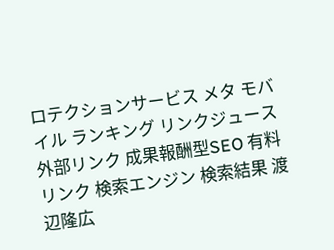ロテクションサービス メタ モバイル ランキング リンクジュース 外部リンク 成果報酬型SEO 有料リンク 検索エンジン 検索結果 渡辺隆広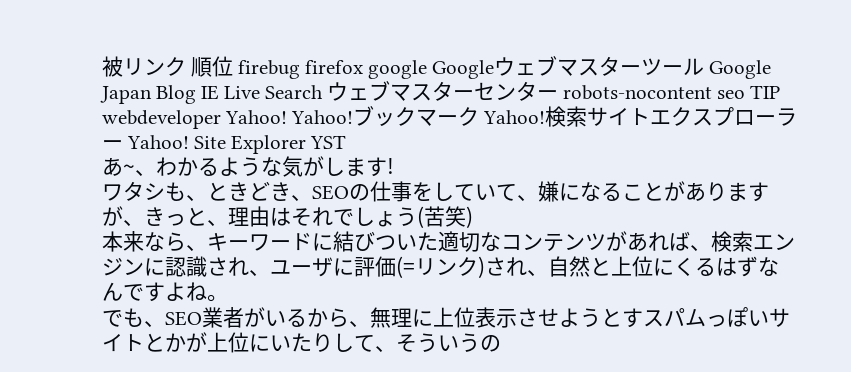被リンク 順位 firebug firefox google Googleウェブマスターツール Google Japan Blog IE Live Search ウェブマスターセンター robots-nocontent seo TIP webdeveloper Yahoo! Yahoo!ブックマーク Yahoo!検索サイトエクスプローラー Yahoo! Site Explorer YST
あ~、わかるような気がします!
ワタシも、ときどき、SEOの仕事をしていて、嫌になることがありますが、きっと、理由はそれでしょう(苦笑)
本来なら、キーワードに結びついた適切なコンテンツがあれば、検索エンジンに認識され、ユーザに評価(=リンク)され、自然と上位にくるはずなんですよね。
でも、SEO業者がいるから、無理に上位表示させようとすスパムっぽいサイトとかが上位にいたりして、そういうの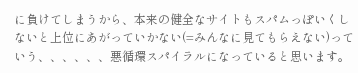に負けてしまうから、本来の健全なサイトもスパムっぽいくしないと上位にあがっていかない(=みんなに見てもらえない)っていう、、、、、、悪循環スパイラルになっていると思います。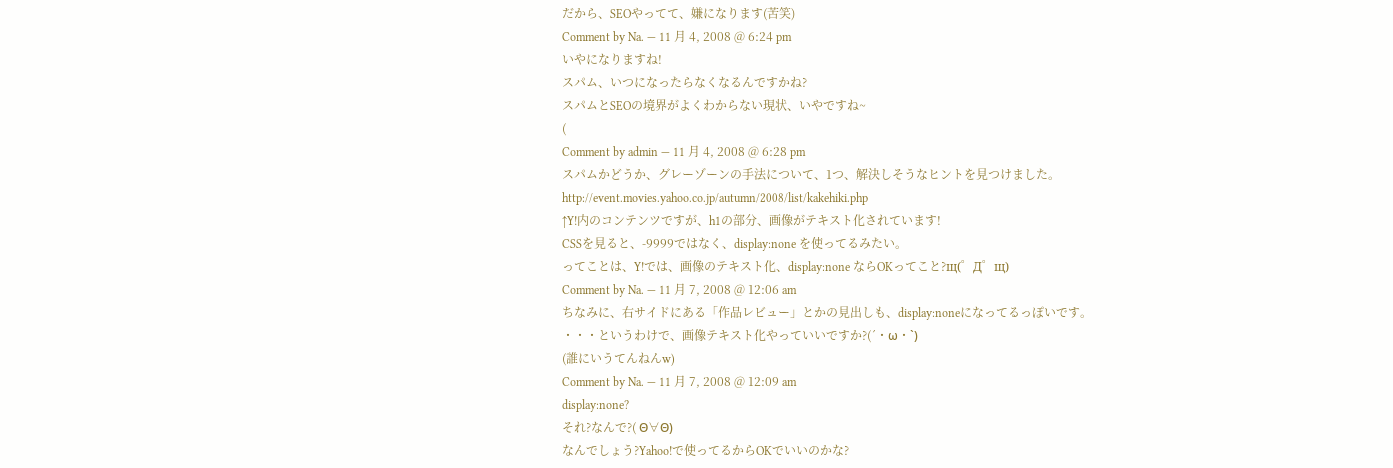だから、SEOやってて、嫌になります(苦笑)
Comment by Na. — 11 月 4, 2008 @ 6:24 pm
いやになりますね!
スパム、いつになったらなくなるんですかね?
スパムとSEOの境界がよくわからない現状、いやですね~
(
Comment by admin — 11 月 4, 2008 @ 6:28 pm
スパムかどうか、グレーゾーンの手法について、1つ、解決しそうなヒントを見つけました。
http://event.movies.yahoo.co.jp/autumn/2008/list/kakehiki.php
↑Y!内のコンテンツですが、h1の部分、画像がテキスト化されています!
CSSを見ると、-9999ではなく、display:none を使ってるみたい。
ってことは、Y!では、画像のテキスト化、display:none ならOKってこと?щ(゜Д゜щ)
Comment by Na. — 11 月 7, 2008 @ 12:06 am
ちなみに、右サイドにある「作品レビュー」とかの見出しも、display:noneになってるっぽいです。
・・・というわけで、画像テキスト化やっていいですか?(´・ω・`)
(誰にいうてんねんw)
Comment by Na. — 11 月 7, 2008 @ 12:09 am
display:none?
それ?なんで?( Θ∀Θ)
なんでしょう?Yahoo!で使ってるからOKでいいのかな?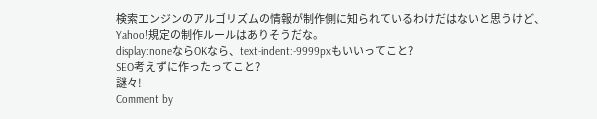検索エンジンのアルゴリズムの情報が制作側に知られているわけだはないと思うけど、Yahoo!規定の制作ルールはありそうだな。
display:noneならOKなら、text-indent:-9999pxもいいってこと?
SEO考えずに作ったってこと?
謎々!
Comment by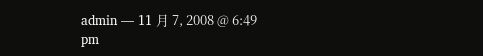admin — 11 月 7, 2008 @ 6:49 pm